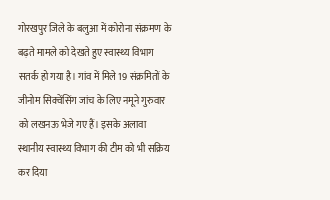गोरखपुर जिले के बलुआ में कोरोना संक्रमण के बढ़ते मामले को देखते हुए स्वास्थ्य विभाग सतर्क हो गया है। गांव में मिले 19 संक्रमितों के जीनोम सिक्वेंसिंग जांच के लिए नमूने गुरुवार को लखनऊ भेजे गए हैं। इसके अलावा स्थानीय स्वास्थ्य विभाग की टीम को भी सक्रिय कर दिया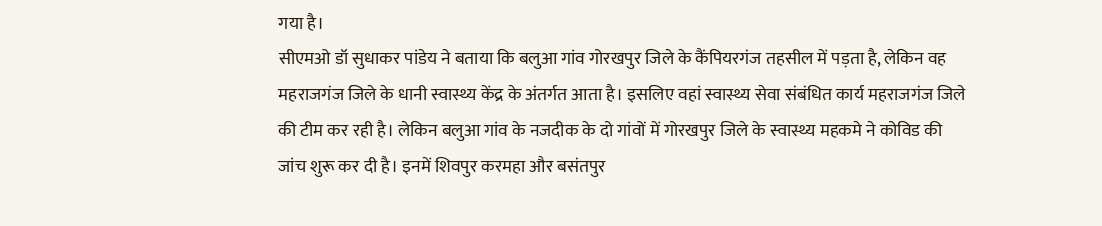गया है।
सीएमओ डॉ सुधाकर पांडेय ने बताया कि बलुआ गांव गोरखपुर जिले के कैंपियरगंज तहसील में पड़ता है, लेकिन वह महराजगंज जिले के धानी स्वास्थ्य केंद्र के अंतर्गत आता है। इसलिए वहां स्वास्थ्य सेवा संबंधित कार्य महराजगंज जिले की टीम कर रही है। लेकिन बलुआ गांव के नजदीक के दो गांवों में गोरखपुर जिले के स्वास्थ्य महकमे ने कोविड की जांच शुरू कर दी है। इनमें शिवपुर करमहा और बसंतपुर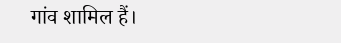गांव शामिल हैं।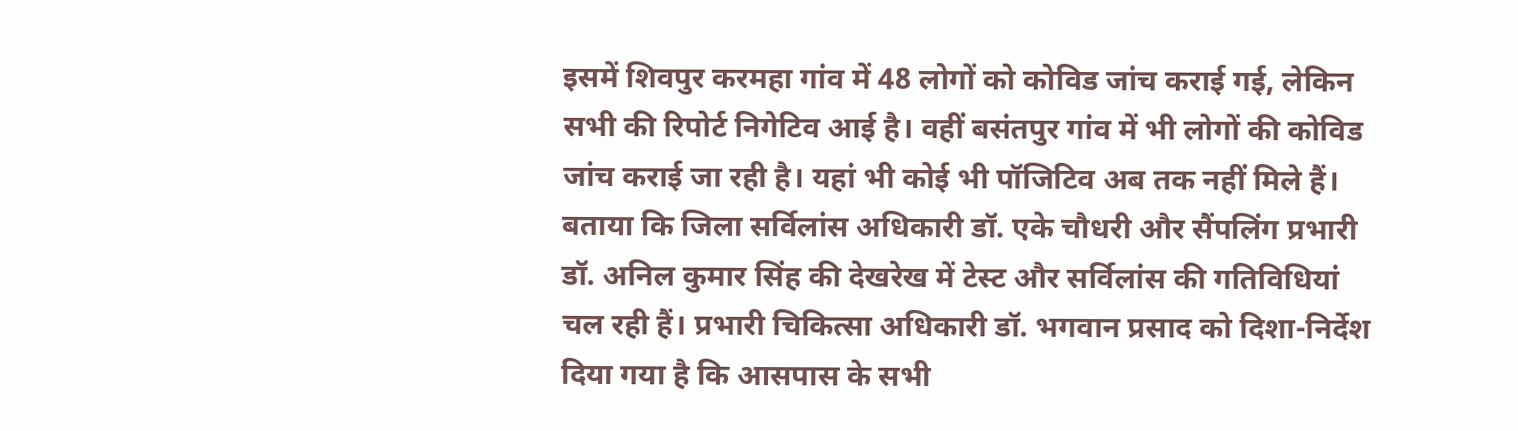इसमें शिवपुर करमहा गांव में 48 लोगों को कोविड जांच कराई गई, लेकिन सभी की रिपोर्ट निगेटिव आई है। वहीं बसंतपुर गांव में भी लोगों की कोविड जांच कराई जा रही है। यहां भी कोई भी पॉजिटिव अब तक नहीं मिले हैं।
बताया कि जिला सर्विलांस अधिकारी डॉ. एके चौधरी और सैंपलिंग प्रभारी डॉ. अनिल कुमार सिंह की देखरेख में टेस्ट और सर्विलांस की गतिविधियां चल रही हैं। प्रभारी चिकित्सा अधिकारी डॉ. भगवान प्रसाद को दिशा-निर्देश दिया गया है कि आसपास के सभी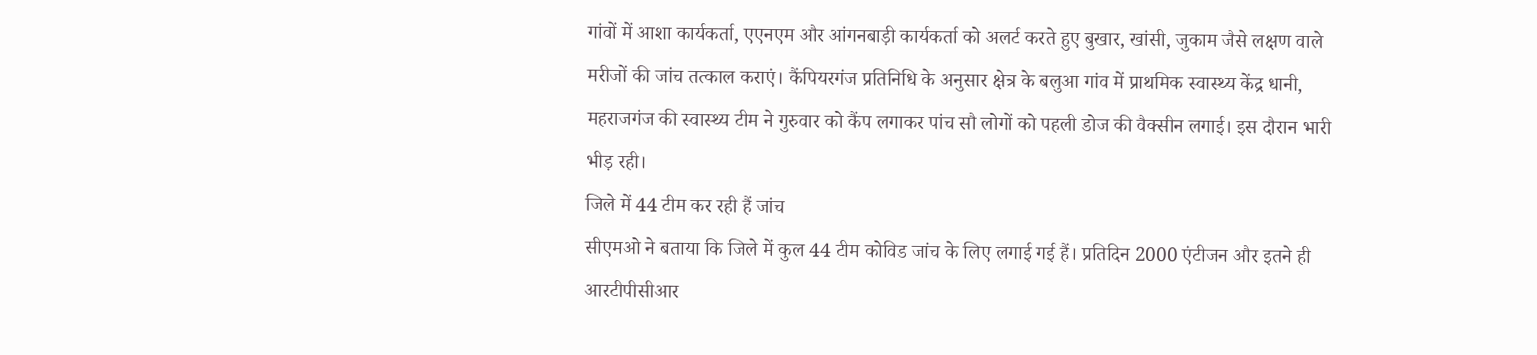गांवों में आशा कार्यकर्ता, एएनएम और आंगनबाड़ी कार्यकर्ता को अलर्ट करते हुए बुखार, खांसी, जुकाम जैसे लक्षण वाले मरीजों की जांच तत्काल कराएं। कैंपियरगंज प्रतिनिधि के अनुसार क्षेत्र के बलुआ गांव में प्राथमिक स्वास्थ्य केंद्र धानी, महराजगंज की स्वास्थ्य टीम ने गुरुवार को कैंप लगाकर पांच सौ लोगों को पहली डोज की वैक्सीन लगाई। इस दौरान भारी भीड़ रही।
जिले में 44 टीम कर रही हैं जांच
सीएमओ ने बताया कि जिले में कुल 44 टीम कोविड जांच के लिए लगाई गई हैं। प्रतिदिन 2000 एंटीजन और इतने ही आरटीपीसीआर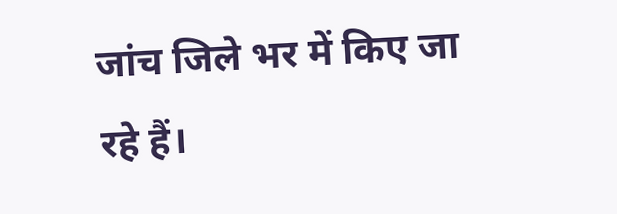जांच जिले भर में किए जा रहे हैं।